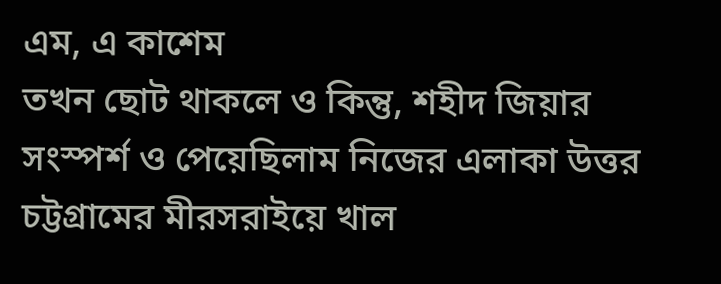এম, এ কাশেম
তখন ছোট থাকলে ও কিন্তু, শহীদ জিয়ার সংস্পর্শ ও পেয়েছিলাম নিজের এলাকা উত্তর চট্টগ্রামের মীরসরাইয়ে খাল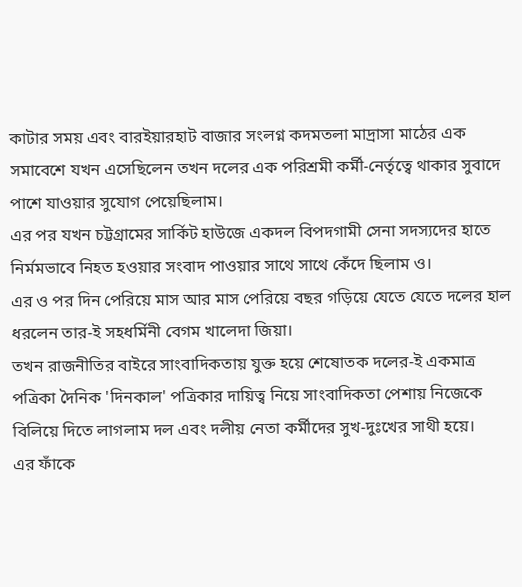কাটার সময় এবং বারইয়ারহাট বাজার সংলগ্ন কদমতলা মাদ্রাসা মাঠের এক সমাবেশে যখন এসেছিলেন তখন দলের এক পরিশ্রমী কর্মী-নের্তৃত্বে থাকার সুবাদে পাশে যাওয়ার সুযোগ পেয়েছিলাম।
এর পর যখন চট্টগ্রামের সার্কিট হাউজে একদল বিপদগামী সেনা সদস্যদের হাতে নির্মমভাবে নিহত হওয়ার সংবাদ পাওয়ার সাথে সাথে কেঁদে ছিলাম ও।
এর ও পর দিন পেরিয়ে মাস আর মাস পেরিয়ে বছর গড়িয়ে যেতে যেতে দলের হাল ধরলেন তার-ই সহধর্মিনী বেগম খালেদা জিয়া।
তখন রাজনীতির বাইরে সাংবাদিকতায় যুক্ত হয়ে শেষোতক দলের-ই একমাত্র পত্রিকা দৈনিক 'দিনকাল' পত্রিকার দায়িত্ব নিয়ে সাংবাদিকতা পেশায় নিজেকে বিলিয়ে দিতে লাগলাম দল এবং দলীয় নেতা কর্মীদের সুখ-দুঃখের সাথী হয়ে।
এর ফাঁকে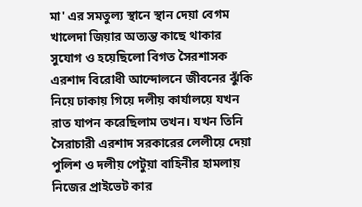মা' এর সমতুল্য স্থানে স্থান দেয়া বেগম খালেদা জিয়ার অত্যন্ত কাছে থাকার সুযোগ ও হয়েছিলো বিগত সৈরশাসক এরশাদ বিরোধী আন্দোলনে জীবনের ঝুঁকি নিয়ে ঢাকায় গিয়ে দলীয় কার্যালয়ে যখন রাত যাপন করেছিলাম তখন। যখন তিনি সৈরাচারী এরশাদ সরকারের লেলীয়ে দেয়া পুলিশ ও দলীয় পেটুয়া বাহিনীর হামলায় নিজের প্রাইভেট কার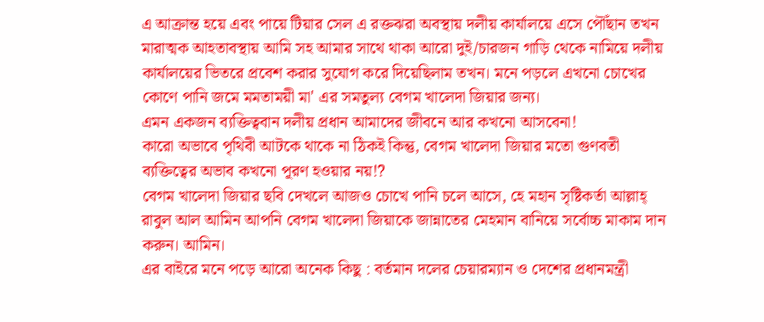এ আক্রান্ত হয়ে এবং পায়ে টিয়ার সেল এ রক্তঝরা অবস্থায় দলীয় কার্যালয়ে এসে পৌঁছান তখন মারাত্মক আহতাবস্থায় আমি সহ আমার সাথে থাকা আরো দুই/চারজন গাড়ি থেকে নামিয়ে দলীয় কার্যালয়ের ভিতরে প্রবেশ করার সুযোগ করে দিয়েছিলাম তখন। মনে পড়লে এখনো চোখের কোণে পানি জমে মমতাময়ী মা' এর সমতুল্য বেগম খালেদা জিয়ার জন্য।
এমন একজন ব্যক্তিত্ববান দলীয় প্রধান আমাদের জীবনে আর কখনো আসবেনা!
কারো অভাবে পৃথিবী আটকে থাকে না ঠিকই কিন্তু, বেগম খালেদা জিয়ার মতো গুণবতী ব্যক্তিত্বের অভাব কখনো পূরণ হওয়ার নয়!?
বেগম খালেদা জিয়ার ছবি দেখলে আজও চোখে পানি চলে আসে, হে মহান সৃষ্টিকর্তা আল্লাহ্ রাবুল আল আমিন আপনি বেগম খালেদা জিয়াকে জান্নাতের মেহমান বানিয়ে সর্বোচ্চ মাকাম দান করুন। আমিন।
এর বাইরে মনে পড়ে আরো অনেক কিছু : বর্তমান দলের চেয়ারম্যান ও দেশের প্রধানমন্ত্রী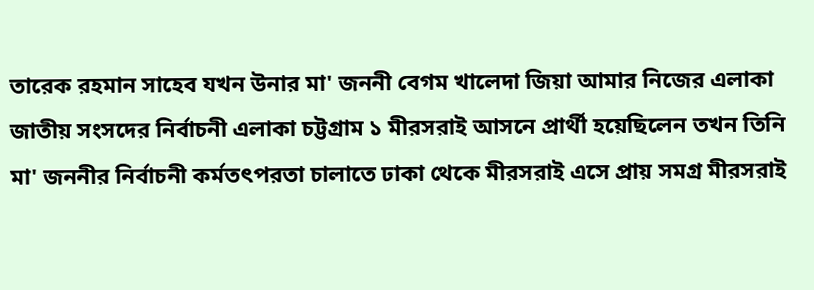তারেক রহমান সাহেব যখন উনার মা' জননী বেগম খালেদা জিয়া আমার নিজের এলাকা জাতীয় সংসদের নির্বাচনী এলাকা চট্টগ্রাম ১ মীরসরাই আসনে প্রার্থী হয়েছিলেন তখন তিনি মা' জননীর নির্বাচনী কর্মতৎপরতা চালাতে ঢাকা থেকে মীরসরাই এসে প্রায় সমগ্র মীরসরাই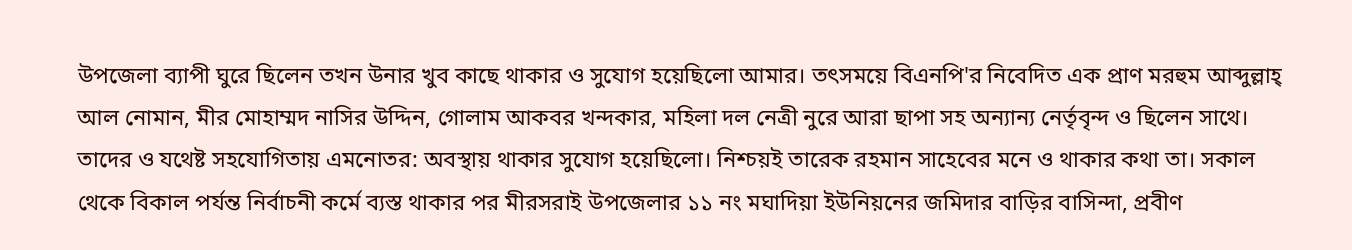উপজেলা ব্যাপী ঘুরে ছিলেন তখন উনার খুব কাছে থাকার ও সুযোগ হয়েছিলো আমার। তৎসময়ে বিএনপি'র নিবেদিত এক প্রাণ মরহুম আব্দুল্লাহ্ আল নোমান, মীর মোহাম্মদ নাসির উদ্দিন, গোলাম আকবর খন্দকার, মহিলা দল নেত্রী নুরে আরা ছাপা সহ অন্যান্য নের্তৃবৃন্দ ও ছিলেন সাথে। তাদের ও যথেষ্ট সহযোগিতায় এমনোতর: অবস্থায় থাকার সুযোগ হয়েছিলো। নিশ্চয়ই তারেক রহমান সাহেবের মনে ও থাকার কথা তা। সকাল থেকে বিকাল পর্যন্ত নির্বাচনী কর্মে ব্যস্ত থাকার পর মীরসরাই উপজেলার ১১ নং মঘাদিয়া ইউনিয়নের জমিদার বাড়ির বাসিন্দা, প্রবীণ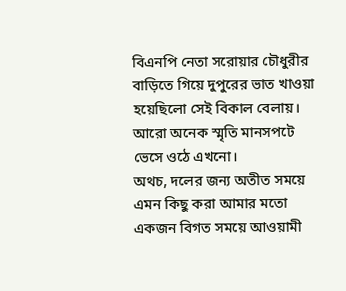বিএনপি নেতা সরোয়ার চৌধুরীর বাড়িতে গিয়ে দুপুরের ভাত খাওয়া হয়েছিলো সেই বিকাল বেলায়। আরো অনেক স্মৃতি মানসপটে ভেসে ওঠে এখনো।
অথচ, দলের জন্য অতীত সময়ে এমন কিছু করা আমার মতো একজন বিগত সময়ে আওয়ামী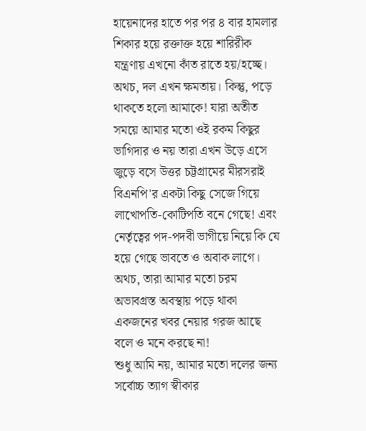হায়েনাদের হাতে পর পর ৪ বার হামলার শিকার হয়ে রক্তাক্ত হয়ে শারিরীক যন্ত্রণায় এখনো কাঁত রাতে হয়/হচ্ছে। অথচ, দল এখন ক্ষমতায়। কিন্তু, পড়ে থাকতে হলো আমাকে! যারা অতীত সময়ে আমার মতো ওই রকম কিছুর ভাগিদার ও নয় তারা এখন উড়ে এসে জুড়ে বসে উত্তর চট্টগ্রামের মীরসরাই বিএনপি'র একটা কিছু সেজে গিয়ে লাখোপতি-কোটিপতি বনে গেছে! এবং নের্তৃত্বের পদ-পদবী ভাগীয়ে নিয়ে কি যে হয়ে গেছে ভাবতে ও অবাক লাগে। অথচ, তারা আমার মতো চরম অভাবগ্রস্ত অবস্থায় পড়ে থাকা একজনের খবর নেয়ার গরজ আছে বলে ও মনে করছে না!
শুধু আমি নয়, আমার মতো দলের জন্য সর্বোচ্চ ত্যাগ স্বীকার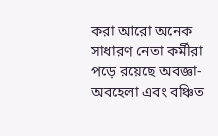করা আরো অনেক সাধারণ নেতা কর্মীরা পড়ে রয়েছে অবজ্ঞা-অবহেলা এবং বঞ্চিত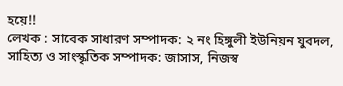হয়ে!!
লেখক : সাবেক সাধারণ সম্পাদক: ২ নং হিঙ্গুলী ইউনিয়ন যুবদল, সাহিত্য ও সাংস্কৃতিক সম্পাদক: জাসাস, নিজস্ব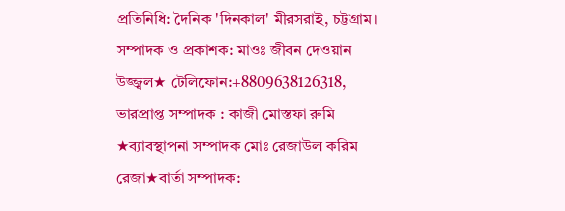প্রতিনিধি: দৈনিক 'দিনকাল' মীরসরাই, চট্টগ্রাম।
সম্পাদক ও প্রকাশক: মাওঃ জীবন দেওয়ান উজ্জ্বল★ টেলিফোন:+8809638126318, ভারপ্রাপ্ত সম্পাদক : কাজী মোস্তফা রুমি ★ব্যাবস্থাপনা সম্পাদক মোঃ রেজাউল করিম রেজা★বার্তা সম্পাদক: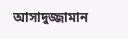আসাদুজ্জামান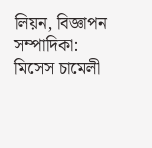লিয়ন, বিজ্ঞাপন সম্পাদিকা: মিসেস চামেলী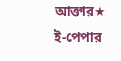আক্তার★
ই-পেপার